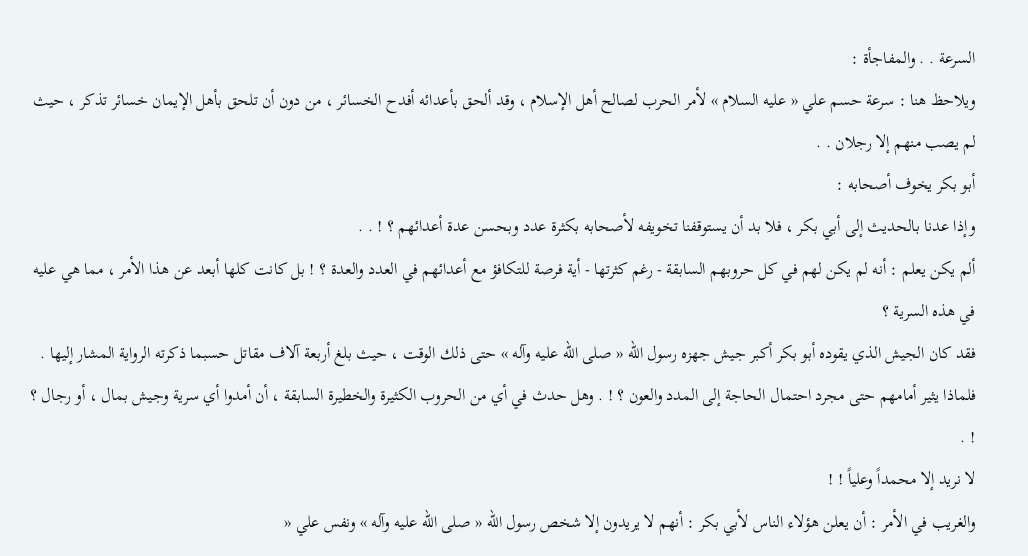السرعة . . والمفاجأة :
ويلاحظ هنا : سرعة حسم علي « عليه السلام » لأمر الحرب لصالح أهل الإسلام ، وقد ألحق بأعدائه أفدح الخسائر ، من دون أن تلحق بأهل الإيمان خسائر تذكر ، حيث لم يصب منهم إلا رجلان . .
أبو بكر يخوف أصحابه :
وإذا عدنا بالحديث إلى أبي بكر ، فلا بد أن يستوقفنا تخويفه لأصحابه بكثرة عدد وبحسن عدة أعدائهم ؟ ! . .
ألم يكن يعلم : أنه لم يكن لهم في كل حروبهم السابقة - رغم كثرتها - أية فرصة للتكافؤ مع أعدائهم في العدد والعدة ؟ ! بل كانت كلها أبعد عن هذا الأمر ، مما هي عليه في هذه السرية ؟
فقد كان الجيش الذي يقوده أبو بكر أكبر جيش جهزه رسول الله « صلى الله عليه وآله » حتى ذلك الوقت ، حيث بلغ أربعة آلاف مقاتل حسبما ذكرته الرواية المشار إليها .
فلماذا يثير أمامهم حتى مجرد احتمال الحاجة إلى المدد والعون ؟ ! . وهل حدث في أي من الحروب الكثيرة والخطيرة السابقة ، أن أمدوا أي سرية وجيش بمال ، أو رجال ؟ ! .
لا نريد إلا محمداً وعلياً ! !
والغريب في الأمر : أن يعلن هؤلاء الناس لأبي بكر : أنهم لا يريدون إلا شخص رسول الله « صلى الله عليه وآله » ونفس علي «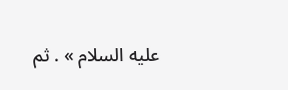عليه السلام » . ثم